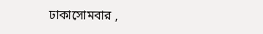ঢাকাসোমবার ,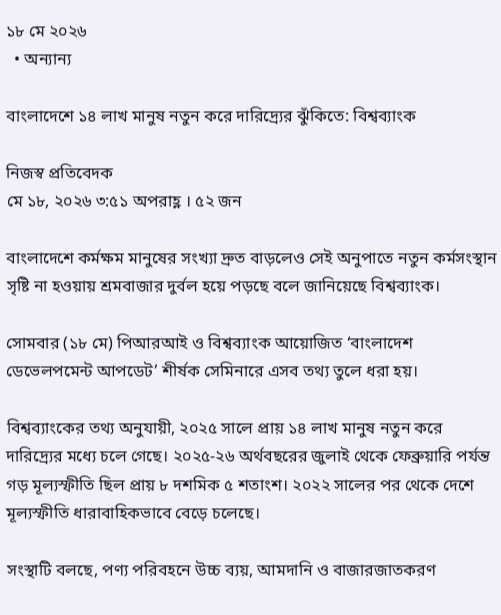১৮ মে ২০২৬
  • অন্যান্য

বাংলাদেশে ১৪ লাখ মানুষ নতুন করে দারিদ্র্যের ঝুঁকিতে: বিশ্বব্যাংক

নিজস্ব প্রতিবেদক
মে ১৮, ২০২৬ ৩:৫১ অপরাহ্ণ । ৫২ জন

বাংলাদেশে কর্মক্ষম মানুষের সংখ্যা দ্রুত বাড়লেও সেই অনুপাতে নতুন কর্মসংস্থান সৃষ্টি না হওয়ায় শ্রমবাজার দুর্বল হয়ে পড়ছে বলে জানিয়েছে বিশ্বব্যাংক।

সোমবার (১৮ মে) পিআরআই ও বিশ্বব্যাংক আয়োজিত ‘বাংলাদেশ ডেভেলপমেন্ট আপডেট’ শীর্ষক সেমিনারে এসব তথ্য তুলে ধরা হয়।

বিশ্বব্যাংকের তথ্য অনুযায়ী, ২০২৫ সালে প্রায় ১৪ লাখ মানুষ নতুন করে দারিদ্র্যের মধ্যে চলে গেছে। ২০২৫-২৬ অর্থবছরের জুলাই থেকে ফেব্রুয়ারি পর্যন্ত গড় মূল্যস্ফীতি ছিল প্রায় ৮ দশমিক ৫ শতাংশ। ২০২২ সালের পর থেকে দেশে মূল্যস্ফীতি ধারাবাহিকভাবে বেড়ে চলেছে।

সংস্থাটি বলছে, পণ্য পরিবহনে উচ্চ ব্যয়, আমদানি ও বাজারজাতকরণ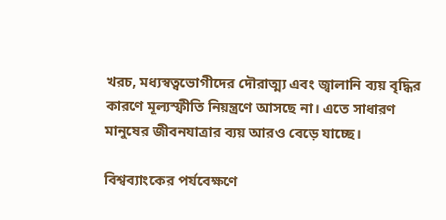খরচ, মধ্যস্বত্বভোগীদের দৌরাত্ম্য এবং জ্বালানি ব্যয় বৃদ্ধির কারণে মূল্যস্ফীতি নিয়ন্ত্রণে আসছে না। এতে সাধারণ মানুষের জীবনযাত্রার ব্যয় আরও বেড়ে যাচ্ছে।

বিশ্বব্যাংকের পর্যবেক্ষণে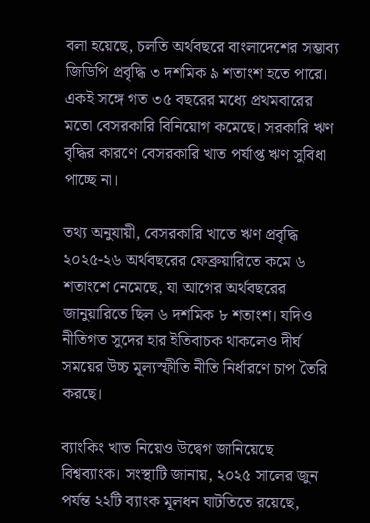বলা হয়েছে, চলতি অর্থবছরে বাংলাদেশের সম্ভাব্য জিডিপি প্রবৃদ্ধি ৩ দশমিক ৯ শতাংশ হতে পারে। একই সঙ্গে গত ৩৫ বছরের মধ্যে প্রথমবারের মতো বেসরকারি বিনিয়োগ কমেছে। সরকারি ঋণ বৃদ্ধির কারণে বেসরকারি খাত পর্যাপ্ত ঋণ সুবিধা পাচ্ছে না।

তথ্য অনুযায়ী, বেসরকারি খাতে ঋণ প্রবৃদ্ধি ২০২৫-২৬ অর্থবছরের ফেব্রুয়ারিতে কমে ৬ শতাংশে নেমেছে, যা আগের অর্থবছরের জানুয়ারিতে ছিল ৬ দশমিক ৮ শতাংশ। যদিও নীতিগত সুদের হার ইতিবাচক থাকলেও দীর্ঘ সময়ের উচ্চ মূল্যস্ফীতি নীতি নির্ধারণে চাপ তৈরি করছে।

ব্যাংকিং খাত নিয়েও উদ্বেগ জানিয়েছে বিশ্বব্যাংক। সংস্থাটি জানায়, ২০২৫ সালের জুন পর্যন্ত ২২টি ব্যাংক মূলধন ঘাটতিতে রয়েছে,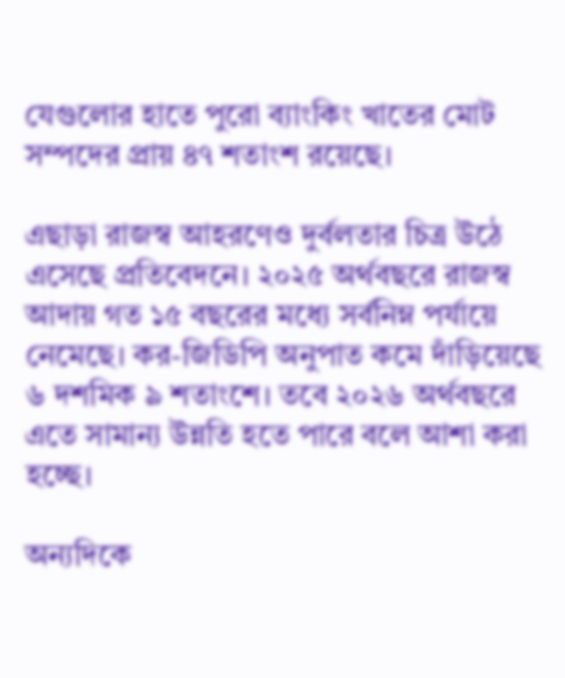যেগুলোর হাতে পুরো ব্যাংকিং খাতের মোট সম্পদের প্রায় ৪৭ শতাংশ রয়েছে।

এছাড়া রাজস্ব আহরণেও দুর্বলতার চিত্র উঠে এসেছে প্রতিবেদনে। ২০২৫ অর্থবছরে রাজস্ব আদায় গত ১৫ বছরের মধ্যে সর্বনিম্ন পর্যায়ে নেমেছে। কর-জিডিপি অনুপাত কমে দাঁড়িয়েছে ৬ দশমিক ৯ শতাংশে। তবে ২০২৬ অর্থবছরে এতে সামান্য উন্নতি হতে পারে বলে আশা করা হচ্ছে।

অন্যদিকে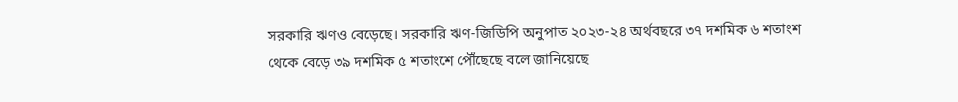সরকারি ঋণও বেড়েছে। সরকারি ঋণ-জিডিপি অনুপাত ২০২৩-২৪ অর্থবছরে ৩৭ দশমিক ৬ শতাংশ থেকে বেড়ে ৩৯ দশমিক ৫ শতাংশে পৌঁছেছে বলে জানিয়েছে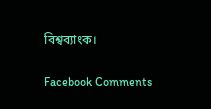বিশ্বব্যাংক।

Facebook Comments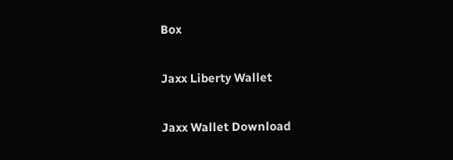Box

Jaxx Liberty Wallet

Jaxx Wallet Download